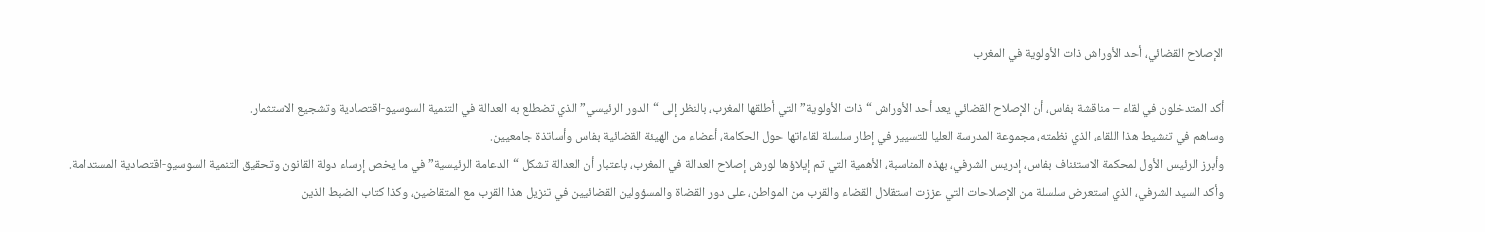الإصلاح القضائي، أحد الأوراش ذات الأولوية في المغرب

أكد المتدخلون في لقاء – مناقشة بفاس، أن الإصلاح القضائي يعد أحد الأوراش “ذات الأولوية” التي أطلقها المغرب، بالنظر إلى “الدور الرئيسي” الذي تضطلع به العدالة في التنمية السوسيو-اقتصادية وتشجيع الاستثمار.
وساهم في تنشيط هذا اللقاء، الذي نظمته، مجموعة المدرسة العليا للتسيير في إطار سلسلة لقاءاتها حول الحكامة، أعضاء من الهيئة القضائية بفاس وأساتذة جامعيين.
وأبرز الرئيس الأول لمحكمة الاستئناف بفاس، إدريس الشرفي، بهذه المناسبة، الأهمية التي تم إيلاؤها لورش إصلاح العدالة في المغرب، باعتبار أن العدالة تشكل “الدعامة الرئيسية” في ما يخص إرساء دولة القانون وتحقيق التنمية السوسيو-اقتصادية المستدامة.
وأكد السيد الشرفي، الذي استعرض سلسلة من الإصلاحات التي عززت استقلال القضاء والقرب من المواطن، على دور القضاة والمسؤولين القضائيين في تنزيل هذا القرب مع المتقاضين، وكذا كتاب الضبط الذين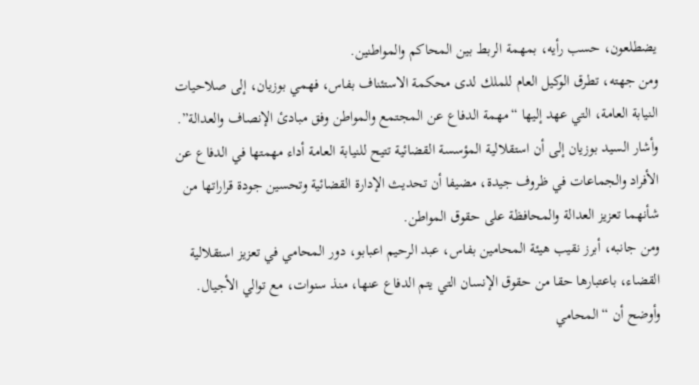يضطلعون، حسب رأيه، بمهمة الربط بين المحاكم والمواطنين.
ومن جهته، تطرق الوكيل العام للملك لدى محكمة الاستئناف بفاس، فهمي بوزيان، إلى صلاحيات النيابة العامة، التي عهد إليها “مهمة الدفاع عن المجتمع والمواطن وفق مبادئ الإنصاف والعدالة”. وأشار السيد بوزيان إلى أن استقلالية المؤسسة القضائية تتيح للنيابة العامة أداء مهمتها في الدفاع عن الأفراد والجماعات في ظروف جيدة، مضيفا أن تحديث الإدارة القضائية وتحسين جودة قراراتها من شأنهما تعزيز العدالة والمحافظة على حقوق المواطن.
ومن جانبه، أبرز نقيب هيئة المحامين بفاس، عبد الرحيم اعبابو، دور المحامي في تعزيز استقلالية القضاء، باعتبارها حقا من حقوق الإنسان التي يتم الدفاع عنها، منذ سنوات، مع توالي الأجيال.
وأوضح أن “المحامي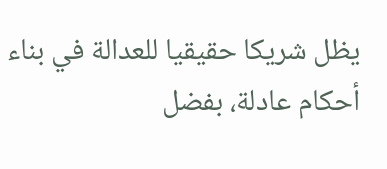يظل شريكا حقيقيا للعدالة في بناء أحكام عادلة، بفضل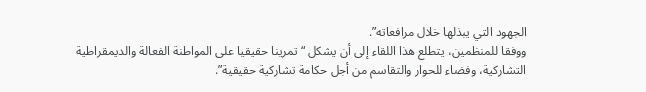الجهود التي يبذلها خلال مرافعاته”.
ووفقا للمنظمين، يتطلع هذا اللقاء إلى أن يشكل “تمرينا حقيقيا على المواطنة الفعالة والديمقراطية التشاركية، وفضاء للحوار والتقاسم من أجل حكامة تشاركية حقيقية”.